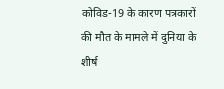कोविड-19 के कारण पत्रकारों की मौत के मामले में दुनिया के शीर्ष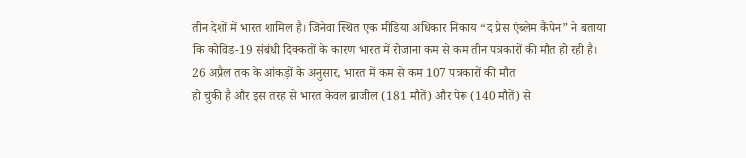तीन देशों में भारत शामिल है। जिनेवा स्थित एक मीडिया अधिकार निकाय “द प्रेस एंब्लेम कैंपेन” ने बताया कि कोविड-19 संबंधी दिक्कतों के कारण भारत में रोजाना कम से कम तीन पत्रकारों की मौत हो रही है।
26 अप्रैल तक के आंकड़ों के अनुसार, भारत में कम से कम 107 पत्रकारों की मौत
हो चुकी है और इस तरह से भारत केवल ब्राजील (181 मौतें) और पेरू (140 मौतें) से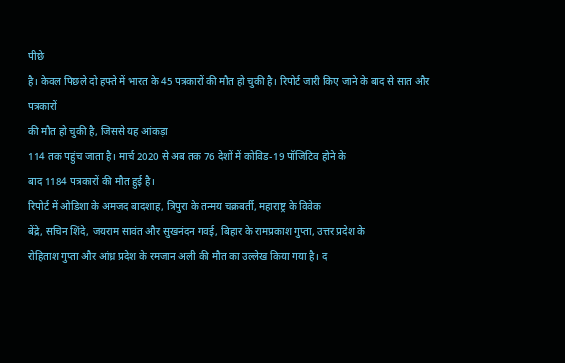पीछे
है। केवल पिछले दो हफ्ते में भारत के 45 पत्रकारों की मौत हो चुकी है। रिपोर्ट जारी किए जाने के बाद से सात और पत्रकारों
की मौत हो चुकी है, जिससे यह आंकड़ा
114 तक पहुंच जाता है। मार्च 2020 से अब तक 76 देशों में कोविड-19 पॉजिटिव होने के
बाद 1184 पत्रकारों की मौत हुई है।
रिपोर्ट में ओडिशा के अमजद बादशाह, त्रिपुरा के तन्मय चक्रबर्ती, महाराष्ट्र के विवेक
बेंद्रे, सचिन शिंदे, जयराम सावंत और सुखनंदन गवई, बिहार के रामप्रकाश गुप्ता, उत्तर प्रदेश के
रोहिताश गुप्ता और आंध्र प्रदेश के रमजान अली की मौत का उल्लेख किया गया है। द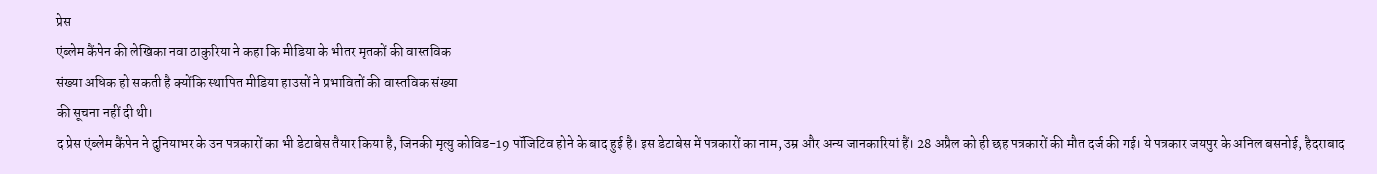प्रेस
एंब्लेम कैंपेन की लेखिका नवा ठाकुरिया ने कहा कि मीडिया के भीतर मृतकों की वास्तविक
संख्या अधिक हो सकती है क्योंकि स्थापित मीडिया हाउसों ने प्रभावितों की वास्तविक संख्या
की सूचना नहीं दी थी।
द प्रेस एंब्लेम कैंपेन ने दुनियाभर के उन पत्रकारों का भी डेटाबेस तैयार किया है, जिनकी मृत्यु कोविड-19 पॉजिटिव होने के बाद हुई है। इस डेटाबेस में पत्रकारों का नाम, उम्र और अन्य जानकारियां हैं। 28 अप्रैल को ही छह पत्रकारों की मौत दर्ज की गई। ये पत्रकार जयपुर के अनिल बसनोई, हैदराबाद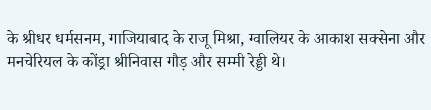के श्रीधर धर्मसनम, गाजियाबाद के राजू मिश्रा, ग्वालियर के आकाश सक्सेना और मनचेरियल के कोंड्रा श्रीनिवास गौड़ और सम्मी रेड्डी थे।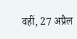वहीं, 27 अप्रैल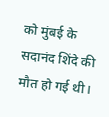को मुंबई के सदानंद शिंदे की मौत हो गई थी।